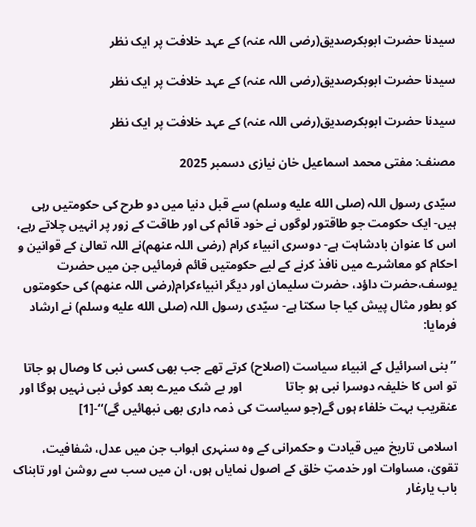سیدنا حضرت ابوبکرصدیق(رضی اللہ عنہ) کے عہد خلافت پر ایک نظر

سیدنا حضرت ابوبکرصدیق(رضی اللہ عنہ) کے عہد خلافت پر ایک نظر

سیدنا حضرت ابوبکرصدیق(رضی اللہ عنہ) کے عہد خلافت پر ایک نظر

مصنف: مفتی محمد اسماعیل خان نیازی دسمبر 2025

سیّدی رسول اللہ (صلى الله عليه وسلم) سے قبل دنیا میں دو طرح کی حکومتیں رہی ہیں- ایک حکومت جو طاقتور لوگوں نے خود قائم کی اور طاقت کے زور پر انہیں چلاتے رہے، اس کا عنوان بادشاہت ہے- دوسری انبیاء کرام (رضی اللہ عنھم)نے اللہ تعالیٰ کے قوانین و احکام کو معاشرے میں نافذ کرنے کے لیے حکومتیں قائم فرمائیں جن میں حضرت یوسف،حضرت داؤد، حضرت سلیمان اور دیگر انبیاءکرام(رضی اللہ عنھم) کی حکومتوں کو بطور مثال پیش کیا جا سکتا ہے- سیّدی رسول اللہ (صلى الله عليه وسلم) نے ارشاد فرمایا:

’’بنی اسرائیل کے انبیاء سیاست (اصلاح) کرتے تھے جب بھی کسی نبی کا وصال ہو جاتا تو اس کا خلیفہ دوسرا نبی ہو جاتا              اور بے شک میرے بعد کوئی نبی نہیں ہوگا اور عنقریب بہت خلفاء ہوں گے(جو سیاست کی ذمہ داری بھی نبھائیں گے)‘‘-[1]

اسلامی تاریخ میں قیادت و حکمرانی کے وہ سنہری ابواب جن میں عدل، شفافیت، تقویٰ، مساوات اور خدمتِ خلق کے اصول نمایاں ہوں، ان میں سب سے روشن اور تابناک باب یارغار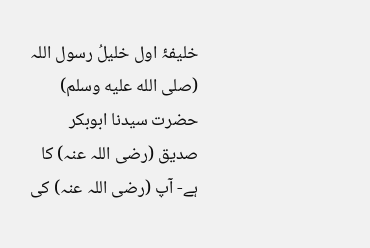خلیفۂ اول خلیلُ رسول اللہ (صلى الله عليه وسلم) حضرت سیدنا ابوبکر صدیق (رضی اللہ عنہ) کا ہے- آپ (رضی اللہ عنہ) کی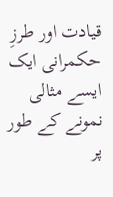قیادت اور طرزِ حکمرانی ایک ایسے مثالی نمونے کے طور پر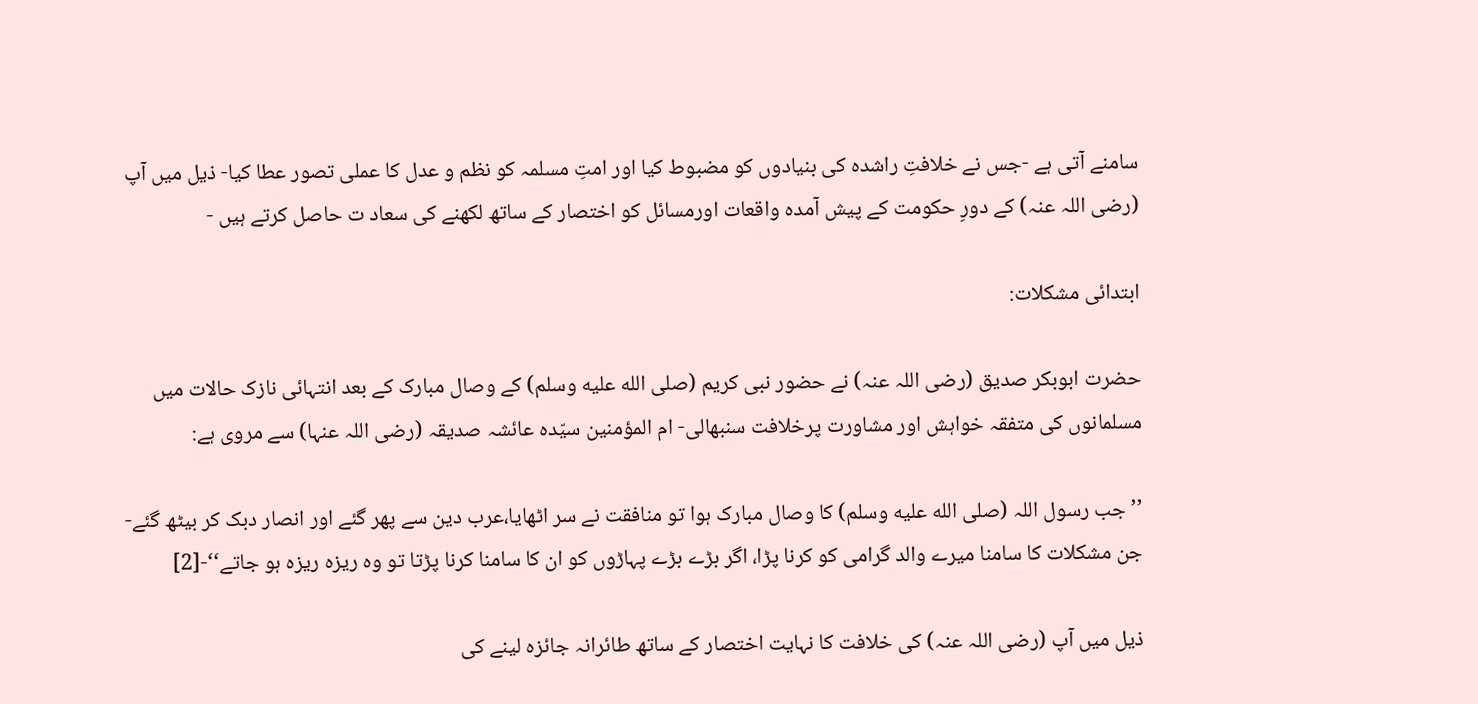سامنے آتی ہے -جس نے خلافتِ راشدہ کی بنیادوں کو مضبوط کیا اور امتِ مسلمہ کو نظم و عدل کا عملی تصور عطا کیا- ذیل میں آپ (رضی اللہ عنہ) کے دورِ حکومت کے پیش آمدہ واقعات اورمسائل کو اختصار کے ساتھ لکھنے کی سعاد ت حاصل کرتے ہیں -

ابتدائی مشکلات:

حضرت ابوبکر صدیق (رضی اللہ عنہ) نے حضور نبی کریم (صلى الله عليه وسلم) کے وصال مبارک کے بعد انتہائی نازک حالات میں مسلمانوں کی متفقہ خواہش اور مشاورت پرخلافت سنبھالی- ام المؤمنین سیّدہ عائشہ صدیقہ (رضی اللہ عنہا) سے مروی ہے:

’’جب رسول اللہ (صلى الله عليه وسلم) کا وصال مبارک ہوا تو منافقت نے سر اٹھایا،عرب دین سے پھر گئے اور انصار دبک کر بیٹھ گئے- جن مشکلات کا سامنا میرے والد گرامی کو کرنا پڑا، اگر بڑے بڑے پہاڑوں کو ان کا سامنا کرنا پڑتا تو وہ ریزہ ریزہ ہو جاتے‘‘-[2]

ذیل میں آپ (رضی اللہ عنہ) کی خلافت کا نہایت اختصار کے ساتھ طائرانہ جائزہ لینے کی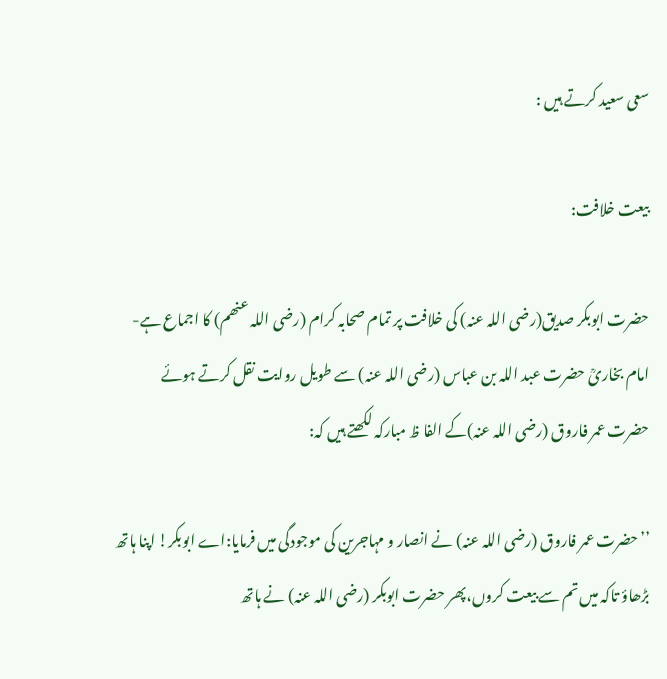سعی سعید کرتے ہیں :

بیعت خلافت:

حضرت ابوبکر صدیق(رضی اللہ عنہ) کی خلافت پر تمام صحابہ کرام (رضی اللہ عنھم) کا اجماع ہے- امام بخاریؒ حضرت عبد اللہ بن عباس (رضی اللہ عنہ) سے طویل روایت نقل کرتے ہوئے حضرت عمر فاروق (رضی اللہ عنہ)کے الفا ظ مبارکہ لکھتے ہیں کہ:

’’حضرت عمر فاروق (رضی اللہ عنہ) نے انصار و مہاجرین کی موجودگی میں فرمایا:اے ابوبکر! اپنا ہاتھ بڑھاؤ تاکہ میں تم سے بیعت کروں،پھر حضرت ابوبکر (رضی اللہ عنہ) نے ہاتھ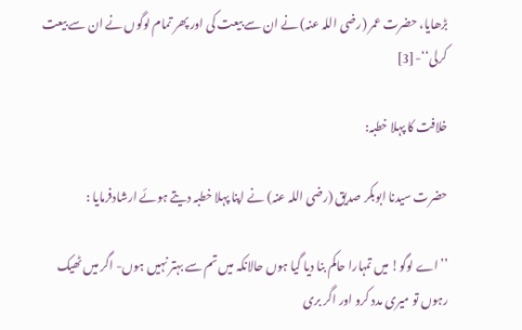بڑھایا، حضرت عمر (رضی اللہ عنہ) نے ان سے بیعت کی اور پھر تمام لوگوں نے ان سے بیعت کرلی‘‘-[3]

خلافت کا پہلا خطبہ:

حضرت سیدنا ابوبکر صدیق (رضی اللہ عنہ) نے اپنا پہلا خطبہ دیتے ہوئے ارشادفرمایا :

’’اے لوگو! میں تمہارا حاکم بنا دیا گیا ہوں حالانکہ میں تم سے بہتر نہیں ہوں- اگر میں ٹھیک رہوں تو میری مدد کرو اور اگر بری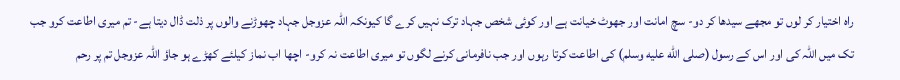راہ اختیار کر لوں تو مجھے سیدھا کر دو- سچ امانت اور جھوٹ خیانت ہے اور کوئی شخص جہاد ترک نہیں کرے گا کیونکہ اللہ عزوجل جہاد چھوڑنے والوں پر ذلت ڈال دیتا ہے- تم میری اطاعت کرو جب تک میں اللہ کی اور اس کے رسول (صلى الله عليه وسلم) کی اطاعت کرتا رہوں اور جب نافرمانی کرنے لگوں تو میری اطاعت نہ کرو- اچھا اب نماز کیلئے کھڑے ہو جاؤ اللہ عزوجل تم پر رحم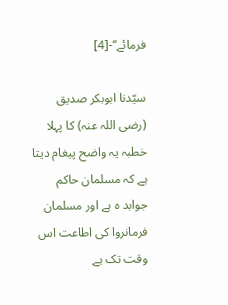فرمائے‘‘-[4]

سیّدنا ابوبکر صدیق (رضی اللہ عنہ) کا پہلا خطبہ یہ واضح پیغام دیتا ہے کہ مسلمان حاکم جوابد ہ ہے اور مسلمان فرمانروا کی اطاعت اس وقت تک ہے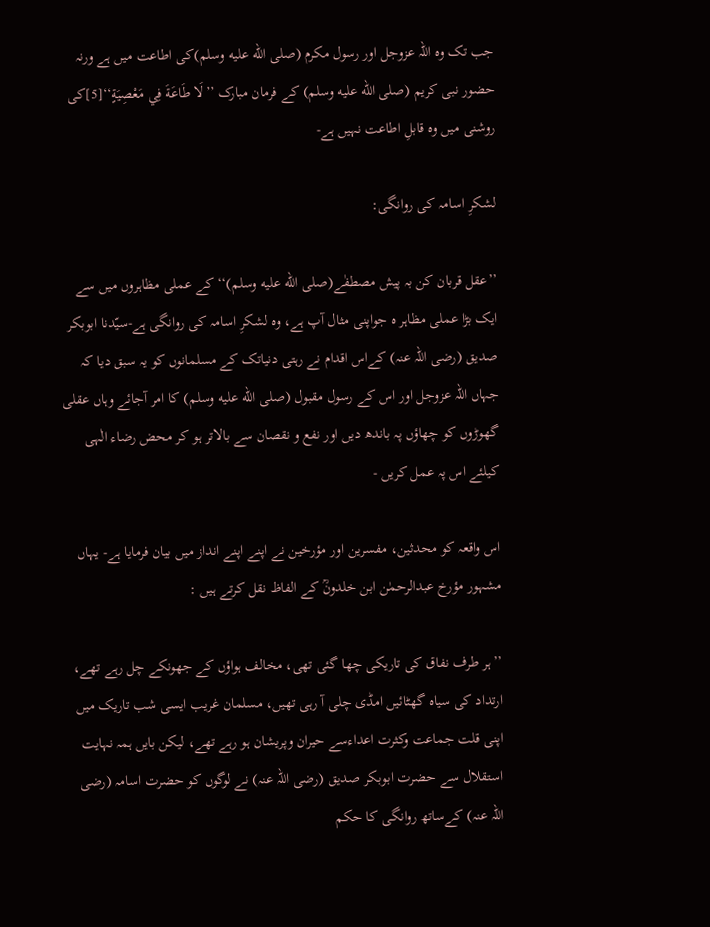جب تک وہ اللہ عزوجل اور رسول مکرم (صلى الله عليه وسلم)کی اطاعت میں ہے ورنہ حضور نبی کریم (صلى الله عليه وسلم) کے فرمان مبارک ’’لَا طَاعَةَ فِي مَعْصِيَةٍ‘‘[5]کی روشنی میں وہ قابلِ اطاعت نہیں ہے-

لشکرِ اسامہ کی روانگی:

’’عقل قربان کن بہ پیش مصطفٰے(صلى الله عليه وسلم)‘‘ کے عملی مظاہروں میں سے ایک بڑا عملی مظاہر ہ جواپنی مثال آپ ہے، وہ لشکرِ اسامہ کی روانگی ہے-سیّدنا ابوبکر صدیق (رضی اللہ عنہ) کےاس اقدام نے رہتی دنیاتک کے مسلمانوں کو یہ سبق دیا کہ جہاں اللہ عزوجل اور اس کے رسول مقبول (صلى الله عليه وسلم) کا امر آجائے وہاں عقلی گھوڑوں کو چھاؤں پہ باندھ دیں اور نفع و نقصان سے بالاتر ہو کر محض رضاء الٰہی کیلئے اس پہ عمل کریں -

اس واقعہ کو محدثین، مفسرین اور مؤرخین نے اپنے اپنے انداز میں بیان فرمایا ہے- یہاں مشہور مؤرخ عبدالرحمٰن ابن خلدونؒ کے الفاظ نقل کرتے ہیں :

’’ہر طرف نفاق کی تاریکی چھا گئی تھی، مخالف ہواؤں کے جھونکے چل رہے تھے، ارتداد کی سیاہ گھٹائیں امڈی چلی آ رہی تھیں، مسلمان غریب ایسی شب تاریک میں اپنی قلت جماعت وکثرت اعداءسے حیران وپریشان ہو رہے تھے، لیکن بایں ہمہ نہایت استقلال سے حضرت ابوبکر صدیق (رضی اللہ عنہ) نے لوگوں کو حضرت اسامہ (رضی اللہ عنہ) کےساتھ روانگی کا حکم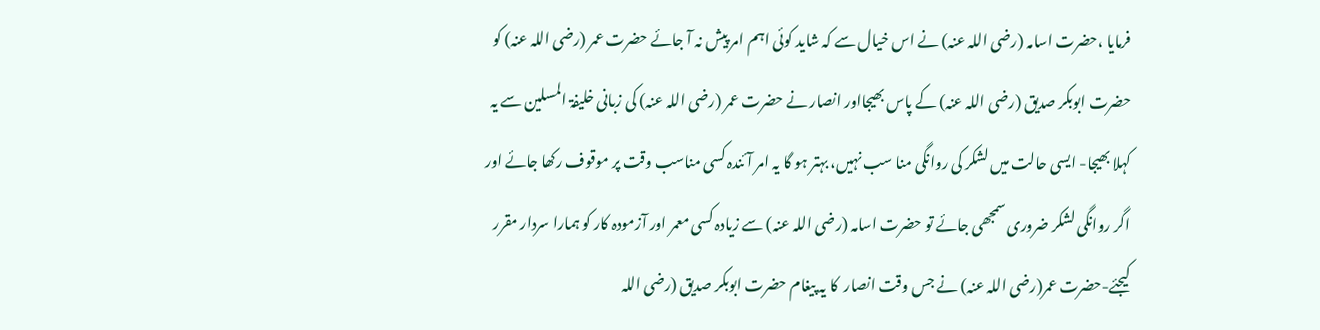فرمایا ،حضرت اسامہ (رضی اللہ عنہ) نے اس خیال سے کہ شاید کوئی اہم امر پیش نہ آ جائے حضرت عمر (رضی اللہ عنہ) کو حضرت ابوبکر صدیق (رضی اللہ عنہ) کے پاس بھیجااور انصار نے حضرت عمر (رضی اللہ عنہ) کی زبانی خلیفۃ المسلین سے یہ کہلا بھیجا- ایسی حالت میں لشکر کی روانگی منا سب نہیں، بہتر ہو گا یہ امر آئندہ کسی مناسب وقت پر موقوف رکھا جائے اور اگر روانگی لشکر ضروری سمجھی جائے تو حضرت اسامہ (رضی اللہ عنہ) سے زیادہ کسی معمر اور آزمودہ کار کو ہمارا سردار مقرر کیجئے-حضرت عمر(رضی اللہ عنہ) نے جس وقت انصار  کا یہ پیغام حضرت ابوبکر صدیق (رضی اللہ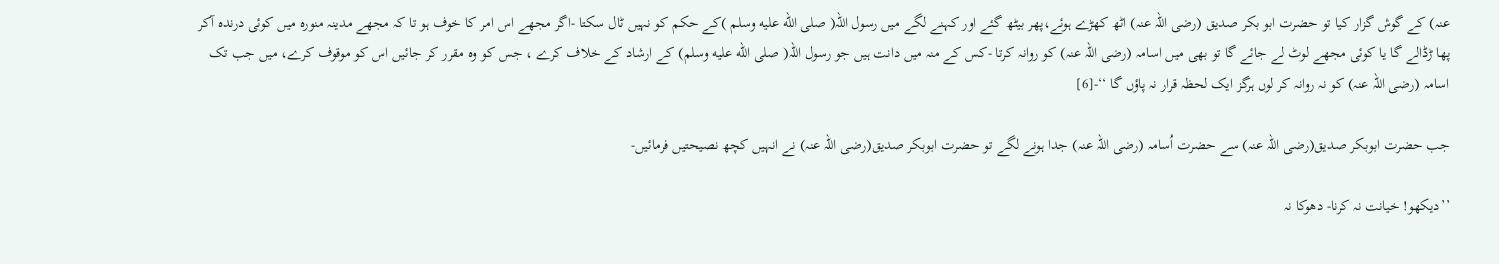عنہ) کے گوش گزار کیا تو حضرت ابو بکر صدیق (رضی اللہ عنہ) اٹھ کھڑے ہوئے،پھر بیٹھ گئے اور کہنے لگے میں رسول اللہ( صلى الله عليه وسلم )کے حکم کو نہیں ٹال سکتا -اگر مجھے اس امر کا خوف ہو تا کہ مجھے مدینہ منورہ میں کوئی درندہ آکر پھا ڑڈالے گا یا کوئی مجھے لوٹ لے جائے گا تو بھی میں اسامہ (رضی اللہ عنہ) کو روانہ کرتا -کس کے منہ میں دانت ہیں جو رسول اللہ( صلى الله عليه وسلم) کے ارشاد کے خلاف کرے ، جس کو وہ مقرر کر جائیں اس کو موقوف کرے، میں جب تک اسامہ (رضی اللہ عنہ) کو نہ روانہ کر لوں ہرگز ایک لحظہ قرار نہ پاؤں گا ‘‘-[6]

جب حضرت ابوبکر صدیق(رضی اللہ عنہ) سے حضرت اُسامہ (رضی اللہ عنہ) جدا ہونے لگے تو حضرت ابوبکر صدیق(رضی اللہ عنہ) نے انہیں کچھ نصیحتیں فرمائیں-

’’دیکھو! خیانت نہ کرنا- دھوکا نہ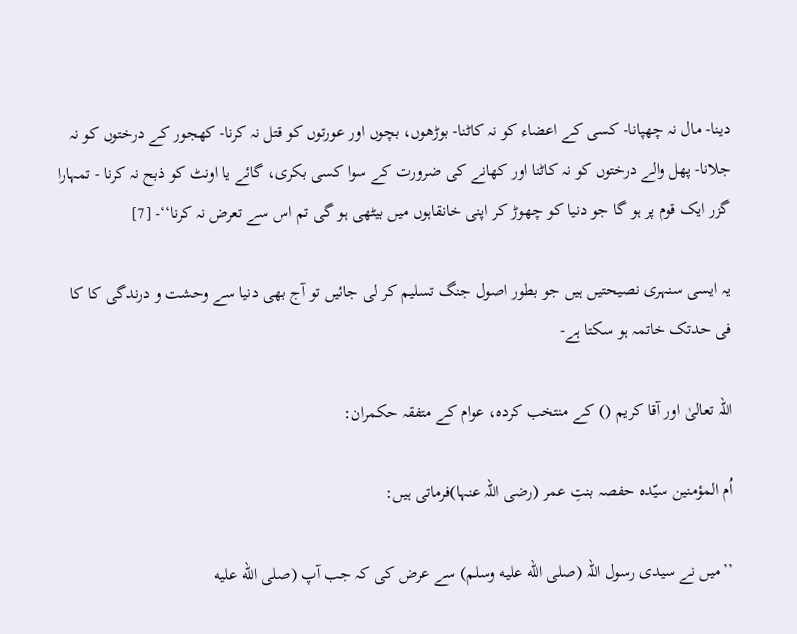دینا- مال نہ چھپانا- کسی کے اعضاء کو نہ کاٹنا- بوڑھوں، بچوں اور عورتوں کو قتل نہ کرنا- کھجور کے درختوں کو نہ جلانا- پھل والے درختوں کو نہ کاٹنا اور کھانے کی ضرورت کے سوا کسی بکری، گائے یا اونٹ کو ذبح نہ کرنا - تمہارا گزر ایک قوم پر ہو گا جو دنیا کو چھوڑ کر اپنی خانقاہوں میں بیٹھی ہو گی تم اس سے تعرض نہ کرنا‘‘- [7]

یہ ایسی سنہری نصیحتیں ہیں جو بطور اصول جنگ تسلیم کر لی جائیں تو آج بھی دنیا سے وحشت و درندگی کا کا فی حدتک خاتمہ ہو سکتا ہے-

اللہ تعالیٰ اور آقا کریم () کے منتخب کردہ، عوام کے متفقہ حکمران:

اُم المؤمنین سیّدہ حفصہ بنتِ عمر (رضی اللہ عنہا)فرماتی ہیں:

’’میں نے سیدی رسول اللہ (صلى الله عليه وسلم) سے عرض کی کہ جب آپ (صلى الله عليه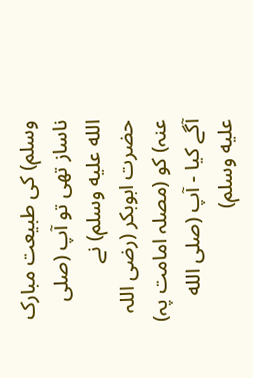وسلم) کی طبیعت مبارک ناساز تھی تو آپ (صلى الله عليه وسلم) نے حضرت ابوبکر (رضی اللہ عنہ) کو (مصلہ امامت پہ) آگے کیا - آپ (صلى الله عليه وسلم)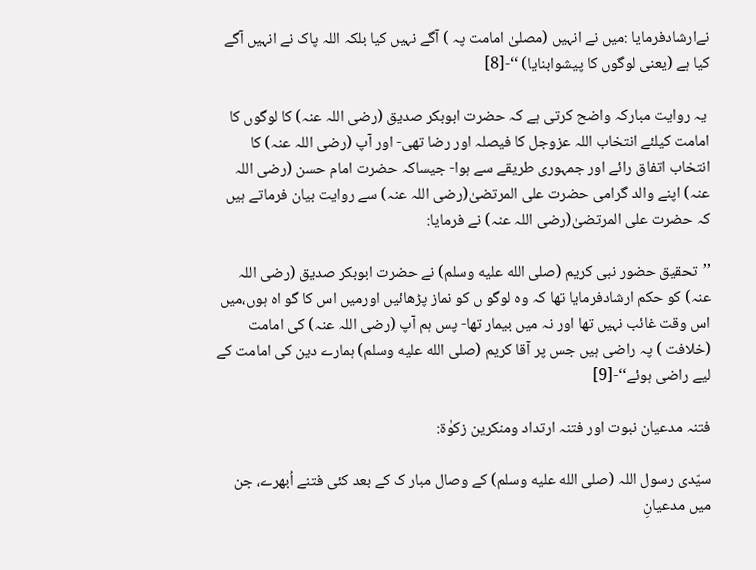نےارشادفرمایا :میں نے انہیں (مصلیٰ امامت پہ ) آگے نہیں کیا بلکہ اللہ پاک نے انہیں آگے کیا ہے (یعنی لوگوں کا پیشوابنایا) ‘‘-[8]

 یہ روایت مبارکہ واضح کرتی ہے کہ حضرت ابوبکر صدیق (رضی اللہ عنہ) کا لوگوں کا امامت کیلئے انتخاب اللہ عزوجل کا فیصلہ اور رضا تھی- اور آپ (رضی اللہ عنہ) کا انتخاب اتفاق رائے اور جمہوری طریقے سے ہوا- جیساکہ حضرت امام حسن (رضی اللہ عنہ) اپنے والد گرامی حضرت علی المرتضیٰ(رضی اللہ عنہ) سے روایت بیان فرماتے ہیں کہ حضرت علی المرتضیٰ(رضی اللہ عنہ) نے فرمایا:

’’تحقیق حضور نبی کریم (صلى الله عليه وسلم) نے حضرت ابوبکر صدیق (رضی اللہ عنہ) کو حکم ارشادفرمایا تھا کہ وہ لوگو ں کو نماز پڑھائیں اورمیں اس کا گو اہ ہوں،میں اس وقت غائب نہیں تھا اور نہ میں بیمار تھا- پس ہم آپ (رضی اللہ عنہ) کی امامت (خلافت ) پہ راضی ہیں جس پر آقا کریم (صلى الله عليه وسلم) ہمارے دین کی امامت کے لیے راضی ہوئے‘‘-[9]

فتنہ مدعیان نبوت اور فتنہ ارتداد ومنکرین زکوٰۃ:

سیّدی رسول اللہ (صلى الله عليه وسلم) کے وصال مبار ک کے بعد کئی فتنے اُبھرے، جن میں مدعیانِ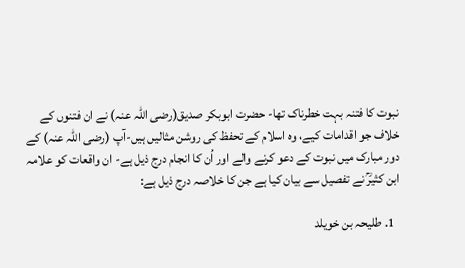نبوت کا فتنہ بہت خطرناک تھا- حضرت ابوبکر صدیق(رضی اللہ عنہ) نے ان فتنوں کے خلاف جو اقدامات کیے، وہ اسلام کے تحفظ کی روشن مثالیں ہیں-آپ (رضی اللہ عنہ) کے دور مبارک میں نبوت کے دعو کرنے والے اور اُن کا انجام درج ذیل ہے- ان واقعات کو علامہ ابن کثیرؒ نے تفصیل سے بیان کیا ہے جن کا خلاصہ درج ذیل ہے:

  1. طلیحہ بن خویلد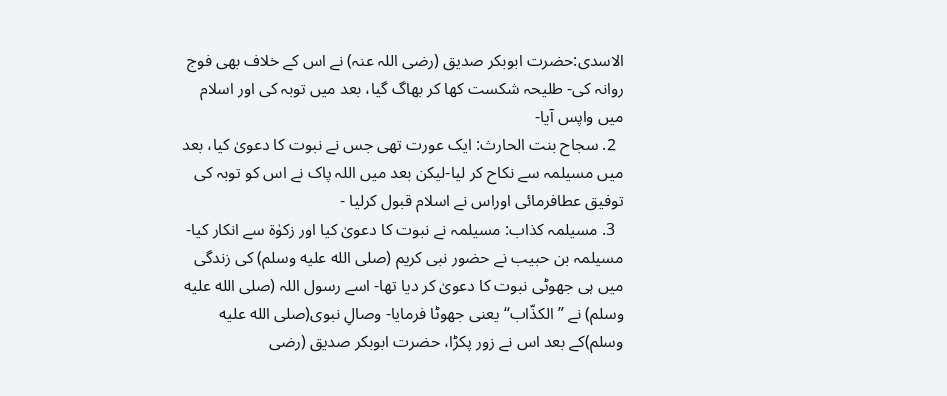الاسدی:حضرت ابوبکر صدیق (رضی اللہ عنہ) نے اس کے خلاف بھی فوج روانہ کی- طلیحہ شکست کھا کر بھاگ گیا، بعد میں توبہ کی اور اسلام میں واپس آیا-
  2. سجاح بنت الحارث: ایک عورت تھی جس نے نبوت کا دعویٰ کیا، بعد میں مسیلمہ سے نکاح کر لیا-لیکن بعد میں اللہ پاک نے اس کو توبہ کی توفیق عطافرمائی اوراس نے اسلام قبول کرلیا -
  3. مسیلمہ کذاب: مسیلمہ نے نبوت کا دعویٰ کیا اور زکوٰۃ سے انکار کیا- مسیلمہ بن حبیب نے حضور نبی کریم (صلى الله عليه وسلم) کی زندگی میں ہی جھوٹی نبوت کا دعویٰ کر دیا تھا- اسے رسول اللہ (صلى الله عليه وسلم) نے ’’الکذّاب‘‘ یعنی جھوٹا فرمایا- وصالِ نبوی(صلى الله عليه وسلم)کے بعد اس نے زور پکڑا، حضرت ابوبکر صدیق (رضی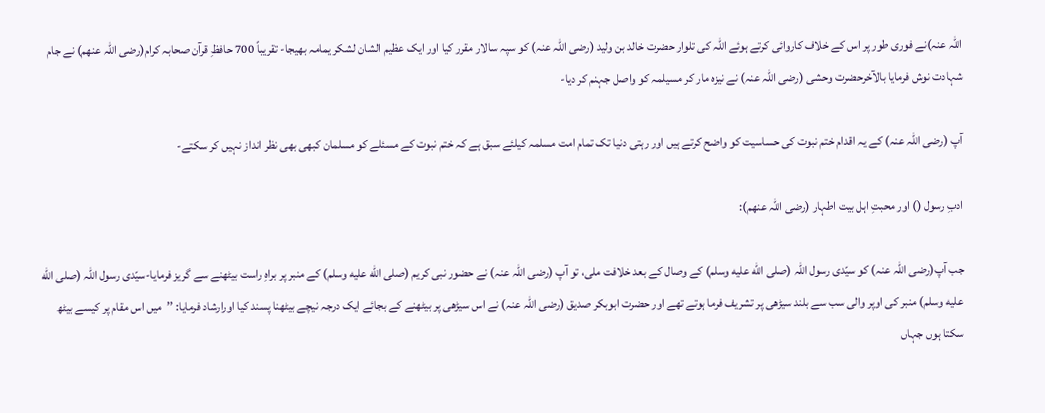اللہ عنہ)نے فوری طور پر اس کے خلاف کاروائی کرتے ہوئے اللہ کی تلوار حضرت خالد بن ولید (رضی اللہ عنہ) کو سپہ سالار مقرر کیا اور ایک عظیم الشان لشکر یمامہ بھیجا- تقریباً 700 حافظِ قرآن صحابہ کرام(رضی اللہ عنھم) نے جام شہادت نوش فرمایا بالآخرحضرت وحشی (رضی اللہ عنہ) نے نیزہ مار کر مسیلمہ کو واصل جہنم کر دیا-

آپ (رضی اللہ عنہ) کے یہ اقدام ختم نبوت کی حساسیت کو واضح کرتے ہیں اور رہتی دنیا تک تمام امت مسلمہ کیلئے سبق ہے کہ ختم نبوت کے مسئلے کو مسلمان کبھی بھی نظر انداز نہیں کر سکتے-

ادبِ رسول () اور محبتِ اہل بیت اطہار (رضی اللہ عنھم):

جب آپ(رضی اللہ عنہ) کو سیّدی رسول اللہ (صلى الله عليه وسلم) کے وصال کے بعد خلافت ملی، تو آپ (رضی اللہ عنہ) نے حضور نبی کریم (صلى الله عليه وسلم) کے منبر پر براہِ راست بیٹھنے سے گریز فرمایا-سیّدی رسول اللہ (صلى الله عليه وسلم) منبر کی اوپر والی سب سے بلند سیڑھی پر تشریف فرما ہوتے تھے اور حضرت ابوبکر صدیق (رضی اللہ عنہ) نے اس سیڑھی پر بیٹھنے کے بجائے ایک درجہ نیچے بیٹھنا پسند کیا اورارشاد فرمایا: ’’میں اس مقام پر کیسے بیٹھ سکتا ہوں جہاں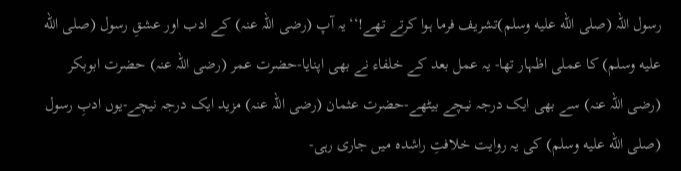رسول اللہ (صلى الله عليه وسلم)تشریف فرما ہوا کرتے تھے!‘‘یہ آپ (رضی اللہ عنہ) کے ادب اور عشقِ رسول (صلى الله عليه وسلم) کا عملی اظہار تھا- یہ عمل بعد کے خلفاء نے بھی اپنایا-حضرت عمر (رضی اللہ عنہ) حضرت ابوبکر (رضی اللہ عنہ) سے بھی ایک درجہ نیچے بیٹھے-حضرت عثمان (رضی اللہ عنہ) مزید ایک درجہ نیچے-یوں ادبِ رسول (صلى الله عليه وسلم) کی یہ روایت خلافتِ راشدہ میں جاری رہی-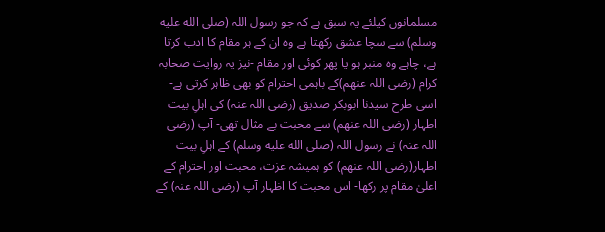مسلمانوں کیلئے یہ سبق ہے کہ جو رسول اللہ (صلى الله عليه وسلم) سے سچا عشق رکھتا ہے وہ ان کے ہر مقام کا ادب کرتا ہے، چاہے وہ منبر ہو یا پھر کوئی اور مقام -نیز یہ روایت صحابہ کرام (رضی اللہ عنھم)کے باہمی احترام کو بھی ظاہر کرتی ہے-اسی طرح سیدنا ابوبکر صدیق (رضی اللہ عنہ) کی اہلِ بیت اطہار (رضی اللہ عنھم) سے محبت بے مثال تھی- آپ (رضی اللہ عنہ) نے رسول اللہ (صلى الله عليه وسلم) کے اہلِ بیت اطہار(رضی اللہ عنھم) کو ہمیشہ عزت، محبت اور احترام کے اعلیٰ مقام پر رکھا- اس محبت کا اظہار آپ (رضی اللہ عنہ) کے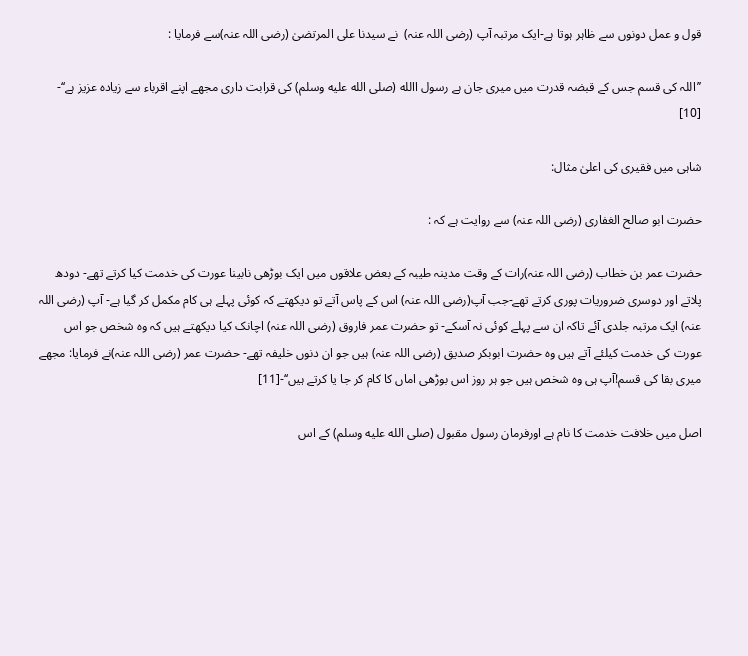قول و عمل دونوں سے ظاہر ہوتا ہے-ایک مرتبہ آپ (رضی اللہ عنہ)  نے سیدنا علی المرتضیٰ (رضی اللہ عنہ)سے فرمایا :

’’اللہ کی قسم جس کے قبضہ قدرت میں میری جان ہے رسول االله (صلى الله عليه وسلم) کی قرابت داری مجھے اپنے اقرباء سے زیادہ عزیز ہے‘‘- [10]

شاہی میں فقیری کی اعلیٰ مثال:

حضرت ابو صالح الغفاری (رضی اللہ عنہ) سے روایت ہے کہ :

حضرت عمر بن خطاب (رضی اللہ عنہ)رات کے وقت مدینہ طیبہ کے بعض علاقوں میں ایک بوڑھی نابینا عورت کی خدمت کیا کرتے تھے- دودھ پلاتے اور دوسری ضروریات پوری کرتے تھے-جب آپ(رضی اللہ عنہ) اس کے پاس آتے تو دیکھتے کہ کوئی پہلے ہی کام مکمل کر گیا ہے- آپ (رضی اللہ عنہ) ایک مرتبہ جلدی آئے تاکہ ان سے پہلے کوئی نہ آسکے- تو حضرت عمر فاروق (رضی اللہ عنہ) اچانک کیا دیکھتے ہیں کہ وہ شخص جو اس عورت کی خدمت کیلئے آتے ہیں وہ حضرت ابوبکر صدیق (رضی اللہ عنہ) ہیں جو ان دنوں خلیفہ تھے- حضرت عمر (رضی اللہ عنہ)نے فرمایا: مجھے میری بقا کی قسم!آپ ہی وہ شخص ہیں جو ہر روز اس بوڑھی اماں کا کام کر جا یا کرتے ہیں‘‘-[11]

اصل میں خلافت خدمت کا نام ہے اورفرمان رسول مقبول (صلى الله عليه وسلم) کے اس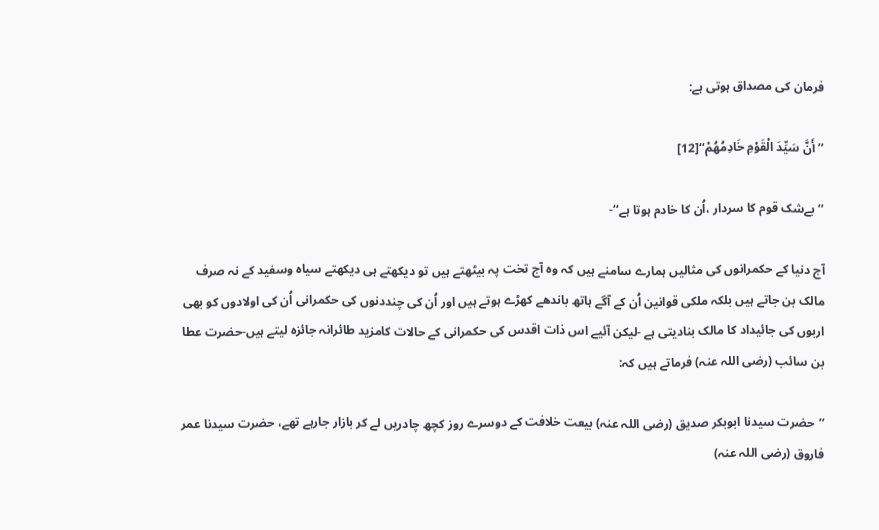فرمان کی مصداق ہوتی ہے:

’’أَنَّ سَيِّدَ الْقَوْمِ خَادِمُهُمْ‘‘[12]

’’بےشک قوم کا سردار ،اُن کا خادم ہوتا ہے‘‘-

آج دنیا کے حکمرانوں کی مثالیں ہمارے سامنے ہیں کہ وہ آج تخت پہ بیٹھتے ہیں تو دیکھتے ہی دیکھتے سیاہ وسفید کے نہ صرف مالک بن جاتے ہیں بلکہ ملکی قوانین اُن کے آگے ہاتھ باندھے کھڑے ہوتے ہیں اور اُن کی چنددنوں کی حکمرانی اُن کی اولادوں کو بھی اربوں کی جائیداد کا مالک بنادیتی ہے -لیکن آئیے اس ذات اقدس کی حکمرانی کے حالات کامزید طائرانہ جائزہ لیتے ہیں-حضرت عطا بن سائب (رضی اللہ عنہ) فرماتے ہیں کہ:

’’حضرت سیدنا ابوبکر صدیق (رضی اللہ عنہ) بیعت خلافت کے دوسرے روز کچھ چادریں لے کر بازار جارہے تھے، حضرت سیدنا عمر فاروق (رضی اللہ عنہ)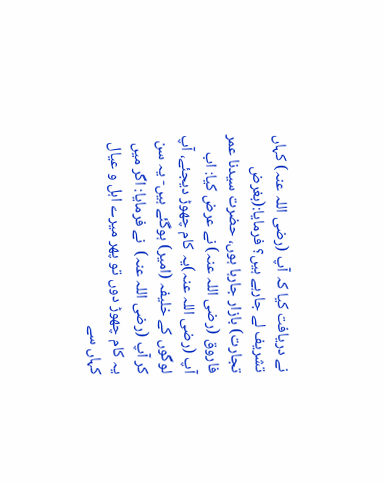نے دریافت کیا کہ آپ (رضی اللہ عنہ) کہاں تشریف لے جارہے ہیں؟ فرمایا:(بغرض تجارت) بازار جارہا ہوں، حضرت سیدنا عمر فاروق (رضی اللہ عنہ) نے عرض کیا: اب آپ (رضی اللہ عنہ)یہ کام چھوڑ دیجئے، آپ لوگوں کے خلیفہ (امیر) ہوگئے ہیں- یہ سن کر آپ (رضی اللہ عنہ)  نے فرمایا: اگر میں یہ کام چھوڑ دوں تو پھر میرے اہل و عیال کہاں سے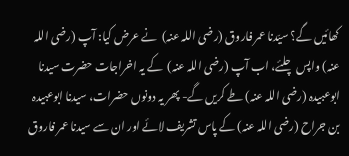کھائیں گے؟ سیّدنا عمر فاروق (رضی اللہ عنہ)  نے عرض کیا: آپ (رضی اللہ عنہ) واپس چلئے، اب آپ (رضی اللہ عنہ)  کے یہ اخراجات حضرت سیدنا ابوعبیدہ (رضی اللہ عنہ) طے کریں گے- پھر یہ دونوں حضرات، سیدنا ابوعبیدہ بن جراح (رضی اللہ عنہ) کے پاس تشریف لائے اور ان سے سیدنا عمر فاروق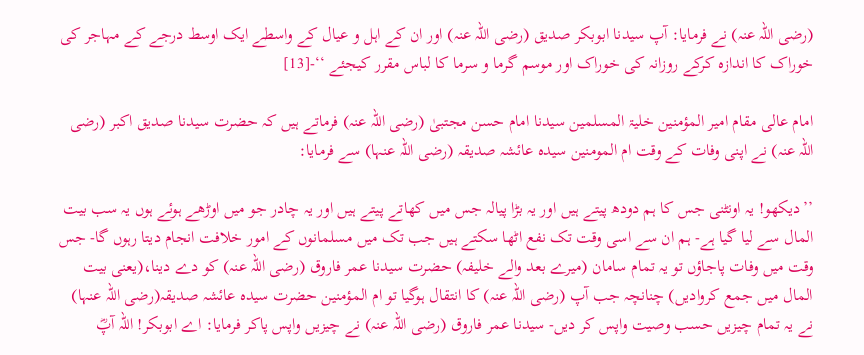(رضی اللہ عنہ) نے فرمایا: آپ سیدنا ابوبکر صدیق (رضی اللہ عنہ) اور ان کے اہل و عیال کے واسطے ایک اوسط درجے کے مہاجر کی خوراک کا اندازہ کرکے روزانہ کی خوراک اور موسم گرما و سرما کا لباس مقرر کیجئے ‘‘-[13]

امام عالی مقام امیر المؤمنین خلیۃ المسلمین سیدنا امام حسن مجتبیٰ (رضی اللہ عنہ) فرماتے ہیں کہ حضرت سیدنا صدیق اکبر (رضی اللہ عنہ) نے اپنی وفات کے وقت ام المومنین سیدہ عائشہ صدیقہ (رضی اللہ عنہا) سے فرمایا:

’’دیکھو! یہ اونٹنی جس کا ہم دودھ پیتے ہیں اور یہ بڑا پیالہ جس میں کھاتے پیتے ہیں اور یہ چادر جو میں اوڑھے ہوئے ہوں یہ سب بیت المال سے لیا گیا ہے- ہم ان سے اسی وقت تک نفع اٹھا سکتے ہیں جب تک میں مسلمانوں کے امور خلافت انجام دیتا رہوں گا- جس وقت میں وفات پاجاؤں تو یہ تمام سامان (میرے بعد والے خلیفہ) حضرت سیدنا عمر فاروق (رضی اللہ عنہ) کو دے دینا،(یعنی بیت المال میں جمع کروادیں) چنانچہ جب آپ (رضی اللہ عنہ) کا انتقال ہوگیا تو ام المؤمنین حضرت سیدہ عائشہ صدیقہ(رضی اللہ عنہا) نے یہ تمام چیزیں حسب وصیت واپس کر دیں- سیدنا عمر فاروق (رضی اللہ عنہ) نے چیزیں واپس پاکر فرمایا: اے ابوبکر! اللہ آپؓ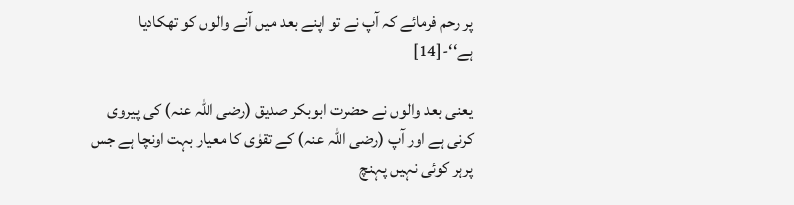پر رحم فرمائے کہ آپ نے تو اپنے بعد میں آنے والوں کو تھکادیا ہے‘‘-[14]

یعنی بعد والوں نے حضرت ابوبکر صدیق (رضی اللہ عنہ) کی پیروی کرنی ہے اور آپ (رضی اللہ عنہ) کے تقوٰی کا معیار بہت اونچا ہے جس پرہر کوئی نہیں پہنچ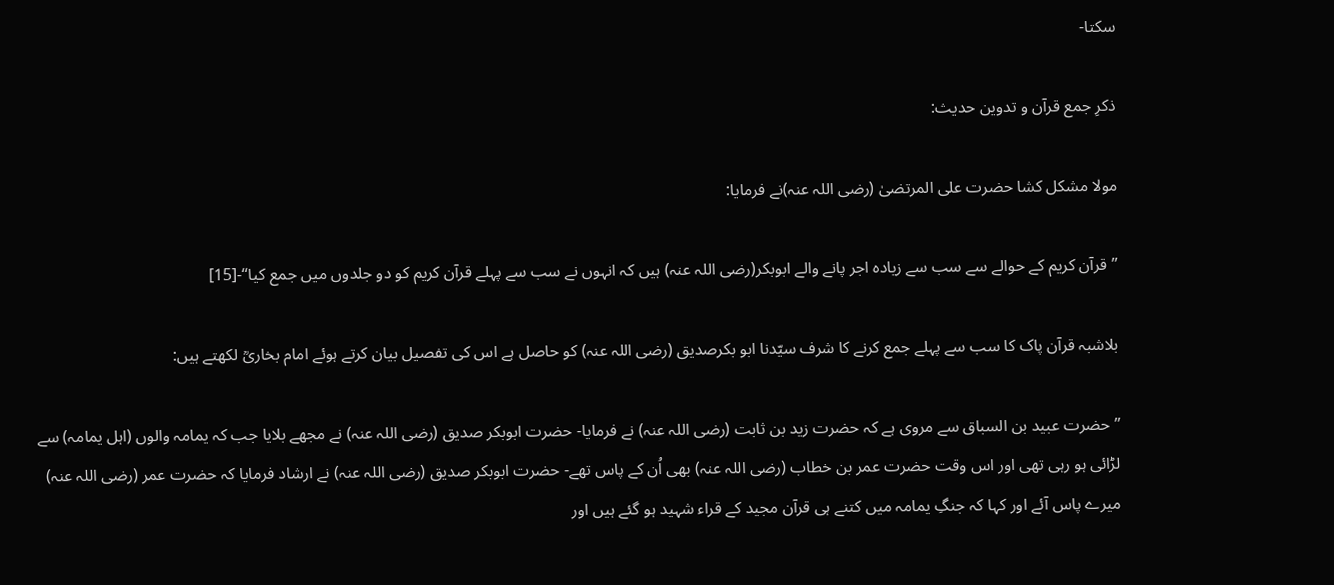سکتا-

ذکرِ جمع قرآن و تدوین حدیث:

مولا مشکل کشا حضرت علی المرتضیٰ (رضی اللہ عنہ)نے فرمایا:

’’قرآن کریم کے حوالے سے سب سے زیادہ اجر پانے والے ابوبکر(رضی اللہ عنہ) ہیں کہ انہوں نے سب سے پہلے قرآن کریم کو دو جلدوں میں جمع کیا‘‘-[15]

بلاشبہ قرآن پاک کا سب سے پہلے جمع کرنے کا شرف سیّدنا ابو بکرصدیق (رضی اللہ عنہ) کو حاصل ہے اس کی تفصیل بیان کرتے ہوئے امام بخاریؒ لکھتے ہیں:

’’حضرت عبید بن السباق سے مروی ہے کہ حضرت زید بن ثابت (رضی اللہ عنہ) نے فرمایا- حضرت ابوبکر صدیق (رضی اللہ عنہ) نے مجھے بلایا جب کہ یمامہ والوں (اہل یمامہ) سے لڑائی ہو رہی تھی اور اس وقت حضرت عمر بن خطاب (رضی اللہ عنہ) بھی اُن کے پاس تھے- حضرت ابوبکر صدیق (رضی اللہ عنہ) نے ارشاد فرمایا کہ حضرت عمر (رضی اللہ عنہ) میرے پاس آئے اور کہا کہ جنگِ یمامہ میں کتنے ہی قرآن مجید کے قراء شہید ہو گئے ہیں اور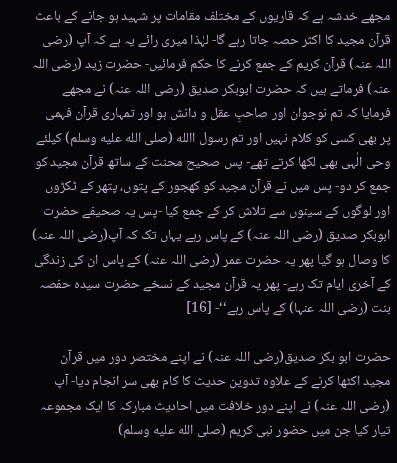مجھے خدشہ ہے کہ قاریوں کے مختلف مقامات پر شہید ہو جانے کے باعث قرآن مجید کا اکثر حصہ جاتا رہے گا- لہٰذا میری رائے یہ ہے کہ آپ (رضی اللہ عنہ) قرآن کریم کے جمع کرنے کا حکم فرمائیں- حضرت زید (رضی اللہ عنہ) فرماتے ہیں کہ حضرت ابوبکر صدیق (رضی اللہ عنہ) نے مجھے فرمایا کہ تم نوجوان اور صاحبِ عقل و دانش ہو اور تمہاری قرآن فہمی پر بھی کسی کو کلام نہیں اور تم رسول االله (صلى الله عليه وسلم) کیلئے وحی الٰہی بھی لکھا کرتے تھے- پس صحیح محنت کے ساتھ قرآن مجید کو جمع کر دو- پس میں نے قرآن مجید کو کھجور کے پتوں، پتھر کے ٹکڑوں اور لوگوں کے سینوں سے تلاش کر کے جمع کیا -پس یہ صحیفے حضرت ابوبکر صدیق (رضی اللہ عنہ) کے پاس رہے یہاں تک کہ آپ(رضی اللہ عنہ) کا وصال ہو گیا پھر یہ حضرت عمر (رضی اللہ عنہ) کے پاس ان کی زندگی کے آخری ایام تک رہے- پھر یہ قرآن مجید کے نسخے حضرت سیدہ حفصہ بنت (رضی اللہ عنہا) کے پاس رہے‘‘- [16]

حضرت ابو بکر صدیق(رضی اللہ عنہ) نے اپنے مختصر دور میں قرآن مجید اکٹھا کرنے کے علاوہ تدوین حدیث کا کام بھی سر انجام دیا- آپ (رضی اللہ عنہ) نے اپنے دور خلافت میں احادیث مبارکہ کا ایک مجموعہ تیار کیا جن میں حضور نبی کریم (صلى الله عليه وسلم)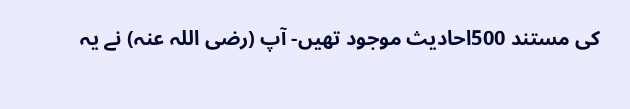کی مستند 500احادیث موجود تھیں- آپ (رضی اللہ عنہ) نے یہ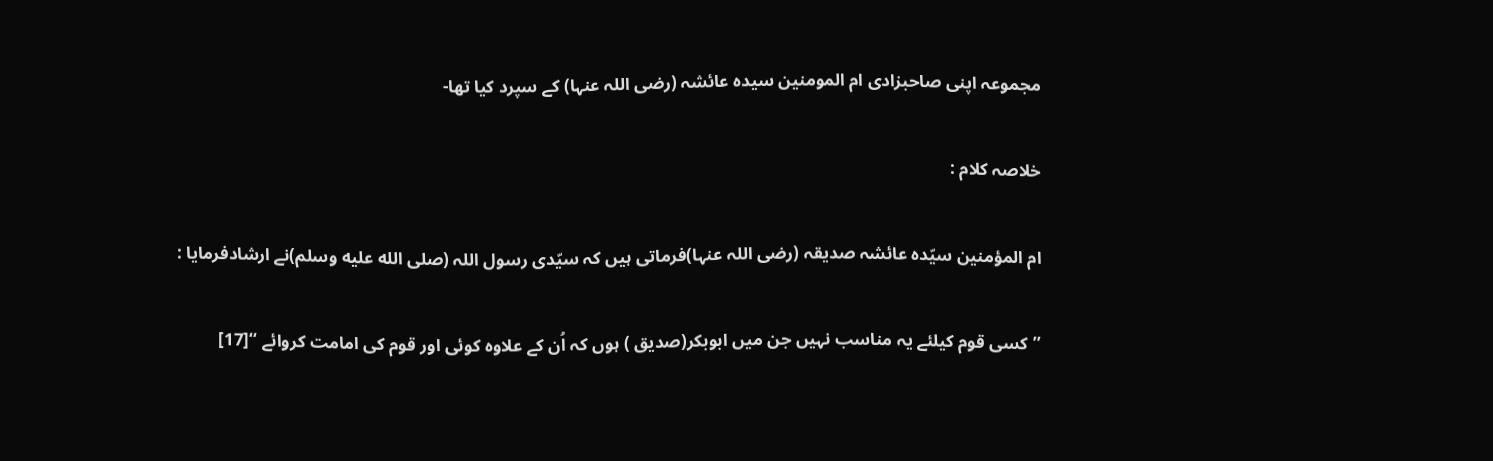مجموعہ اپنی صاحبزادی ام المومنین سیدہ عائشہ (رضی اللہ عنہا) کے سپرد کیا تھا-

خلاصہ کلام :

ام المؤمنین سیّدہ عائشہ صدیقہ (رضی اللہ عنہا)فرماتی ہیں کہ سیّدی رسول اللہ (صلى الله عليه وسلم)نے ارشادفرمایا :

’’کسی قوم کیلئے یہ مناسب نہیں جن میں ابوبکر(صدیق ) ہوں کہ اُن کے علاوہ کوئی اور قوم کی امامت کروائے ‘‘[17]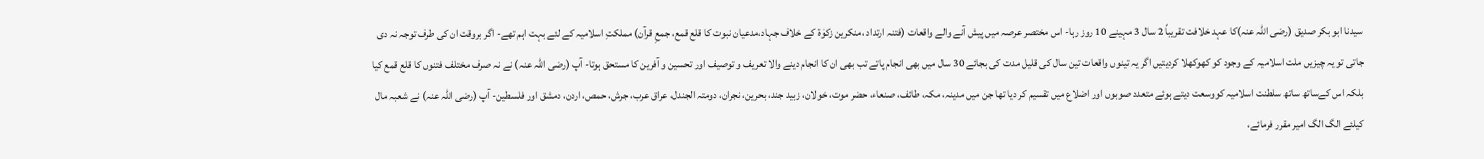سیدنا ابو بکر صدیق (رضی اللہ عنہ)کا عہد خلافت تقریباً 2 سال 3 مہینے 10 روز رہا- اس مختصر عرصہ میں پیش آنے والے واقعات (فتنہ ارتداد ،منکرین زکوٰۃ کے خلاف جہاد،مدعیان نبوت کا قلع قمع، جمعِ قرآن) مملکتِ اسلامیہ کے لئے بہت اہم تھے- اگر بروقت ان کی طرف توجہ نہ دی جاتی تو یہ چیزیں ملت اسلامیہ کے وجود کو کھوکھلا کردیتیں اگر یہ تینوں واقعات تین سال کی قلیل مدت کی بجائے 30 سال میں بھی انجام پاتے تب بھی ان کا انجام دینے والا تعریف و توصیف اور تحسین و آفرین کا مستحق ہوتا- آپ (رضی اللہ عنہ) نے نہ صرف مختلف فتنوں کا قلع قمع کیا بلکہ اس کےساتھ ساتھ سلطنت اسلامیہ کووسعت دیتے ہوئے متعدد صوبوں اور اضلاع میں تقسیم کر دیا تھا جن میں مدینہ، مکہ، طائف، صنعاء، حضر موت، خولان، زبید جند، بحرین، نجران، دومتہ الجندل، عراق عرب، جرش، حمص، اردن، دمشق اور فلسطین- آپ (رضی اللہ عنہ) نے شعبہ مال کیلئے الگ الگ امیر مقرر فرمائے،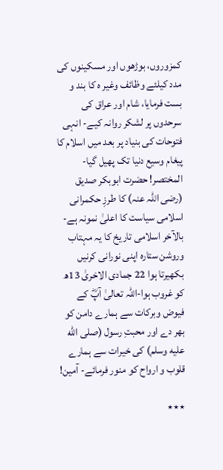کمزوروں، بوڑھوں اور مسکینوں کی مدد کیلئے وظائف وغیر ہ کا بند و بست فرمایا، شام اور عراق کی سرحدوں پر لشکر روانہ کیے- انہی فتوحات کی بنیاد پر بعد میں اسلام کا پیغام وسیع دنیا تک پھیل گیا- المختصر! حضرت ابوبکر صدیق (رضی اللہ عنہ) کا طرزِ حکمرانی اسلامی سیاست کا اعلیٰ نمونہ ہے-بالآخر اسلامی تاریخ کا یہ مہتاب وروشن ستارہ اپنی نورانی کرنیں بکھیرتا ہوا 22 جمادی الاخریٰ 13ھ کو غروب ہوا-اللہ تعالیٰ آپؓ کے فیوض وبرکات سے ہمارے دامن کو بھر دے اور محبتِ رسول (صلى الله عليه وسلم) کی خیرات سے ہمارے قلوب و ارواح کو منور فرمائے- آمین!

٭٭٭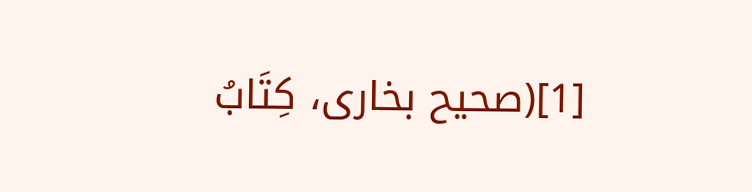[1](صحیح بخاری، كِتَابُ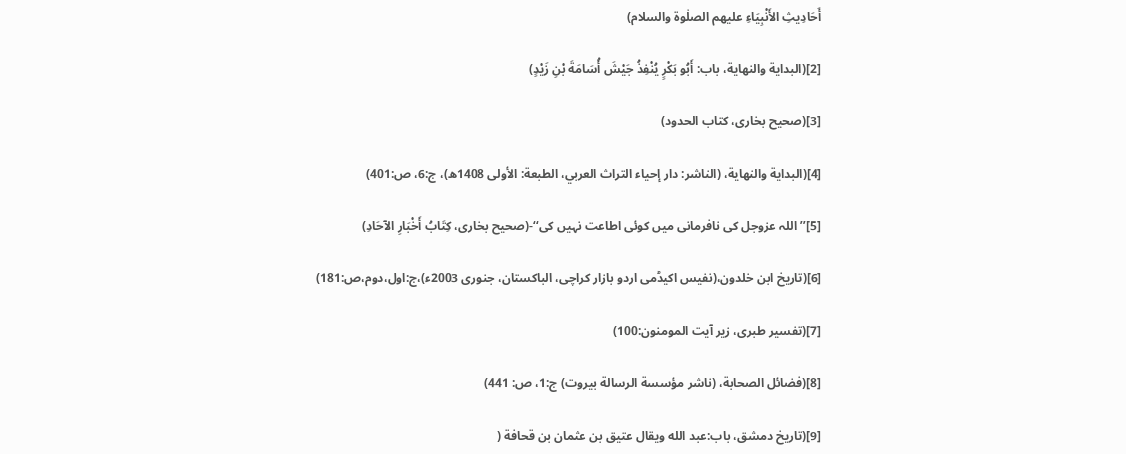أَحَادِيثِ الأَنْبِيَاءِ علیھم الصلٰوۃ والسلام)

[2](البداية والنهاية، باب: أَبُو بَكْرٍ يُنْفِذُ جَيْشَ أُسَامَةَ بْنِ زَيْدٍ)

[3](صحیح بخاری، کتاب الحدود)

[4](البداية والنهاية، (الناشر: دار إحياء التراث العربي، الطبعة: الأولى 1408ھ)، ج:6، ص:401)

[5]’’اللہ عزوجل کی نافرمانی میں کوئی اطاعت نہیں کی‘‘-(صحیح بخاری، كِتَابُ أَخْبَارِ الآحَادِ)

[6](تاریخ ابن خلدون،(نفیس اکیڈمی اردو بازار کراچی، الباکستان، جنوری 2003ء)،ج:اول،دوم،ص:181)

[7](تفسیر طبری، زیر آیت المومنون:100)

[8](فضائل الصحابة، (ناشر مؤسسة الرسالة بیروت) ج:1، ص: 441)

[9](تاريخ دمشق، باب:عبد الله ويقال عتيق بن عثمان بن قحافة (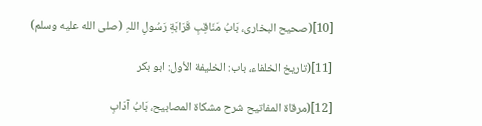[10](صحیح البخاری، بَابُ مَنَاقِبِ قَرَابَةِ رَسُولِ اللہِ (صلى الله عليه وسلم)

[11](تاریخ الخلفاء، باب: الخليفة الأول: ابو بكر

[12](مرقاة المفاتيح شرح مشكاة المصابيح، بَابُ آدَابِ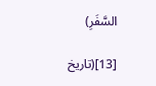السَّفَرِ)

[13](تاریخ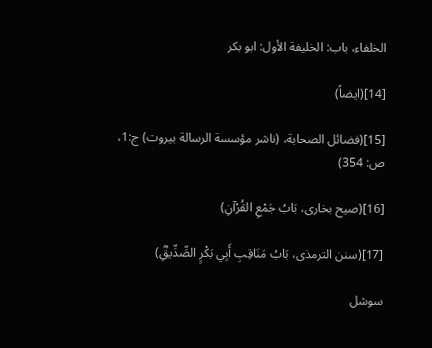الخلفاء، باب: الخليفة الأول: ابو بكر

[14](ایضاً)

[15](فضائل الصحابة، (ناشر مؤسسة الرسالة بیروت) ج:1، ص: 354)

[16](صیح بخاری، بَابُ جَمْعِ القُرْآنِ)

[17](سنن الترمذی، بَابُ مَنَاقِبِ أَبِي بَكْرٍ الصِّدِّيقِؓ)

سوشل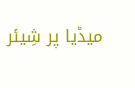میڈیا پر شِیئر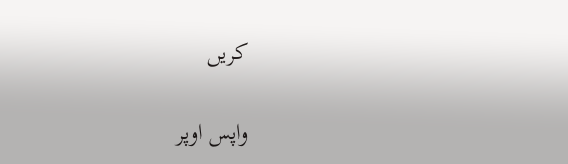کریں

واپس اوپر